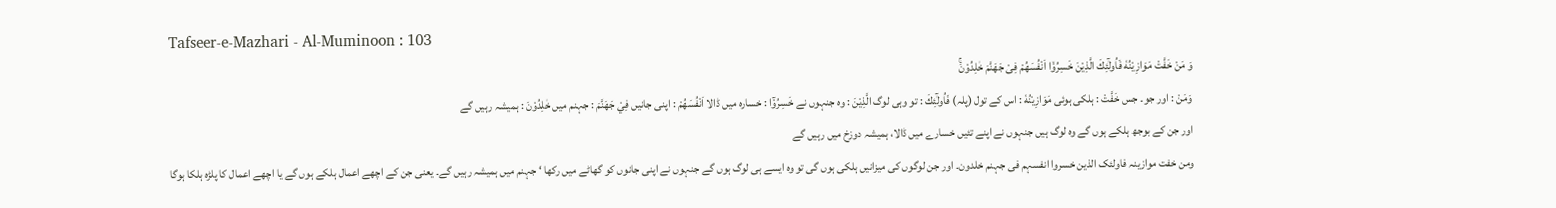Tafseer-e-Mazhari - Al-Muminoon : 103
وَ مَنْ خَفَّتْ مَوَازِیْنُهٗ فَاُولٰٓئِكَ الَّذِیْنَ خَسِرُوْۤا اَنْفُسَهُمْ فِیْ جَهَنَّمَ خٰلِدُوْنَۚ
وَمَنْ : اور جو۔ جس خَفَّتْ : ہلکی ہوئی مَوَازِيْنُهٗ : اس کے تول (پلہ) فَاُولٰٓئِكَ : تو وہی لوگ الَّذِيْنَ : وہ جنہوں نے خَسِرُوْٓا : خسارہ میں ڈالا اَنْفُسَهُمْ : اپنی جانیں فِيْ جَهَنَّمَ : جہنم میں خٰلِدُوْنَ : ہمیشہ رہیں گے
اور جن کے بوجھ ہلکے ہوں گے وہ لوگ ہیں جنہوں نے اپنے تئیں خسارے میں ڈالا، ہمیشہ دوزخ میں رہیں گے
ومن خفت موازینہ فاولئک الذین خسروا انفسہم فی جہنم خلدون۔ اور جن لوگوں کی میزانیں ہلکی ہوں گی تو وہ ایسے ہی لوگ ہوں گے جنہوں نے اپنی جانوں کو گھاٹے میں رکھا ‘ جہنم میں ہمیشہ رہیں گے۔ یعنی جن کے اچھے اعمال ہلکے ہوں گے یا اچھے اعمال کا پلڑہ ہلکا ہوگا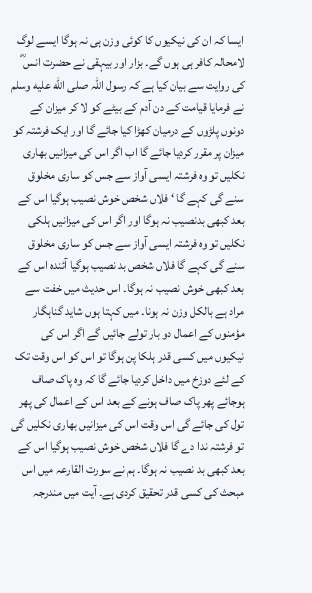ایسا کہ ان کی نیکیوں کا کوئی وزن ہی نہ ہوگا ایسے لوگ لامحالہ کافر ہی ہوں گے۔ بزار اور بیہقی نے حضرت انس ؓ کی روایت سے بیان کیا ہے کہ رسول اللہ صلى الله عليه وسلم نے فرمایا قیامت کے دن آدم کے بیٹے کو لا کر میزان کے دونوں پلڑوں کے درمیان کھڑا کیا جائے گا اور ایک فرشتہ کو میزان پر مقرر کردیا جائے گا اب اگر اس کی میزانیں بھاری نکلیں تو وہ فرشتہ ایسی آواز سے جس کو ساری مخلوق سنے گی کہے گا ‘ فلاں شخص خوش نصیب ہوگیا اس کے بعد کبھی بدنصیب نہ ہوگا اور اگر اس کی میزانیں ہلکی نکلیں تو وہ فرشتہ ایسی آواز سے جس کو ساری مخلوق سنے گی کہے گا فلاں شخص بد نصیب ہوگیا آئندہ اس کے بعد کبھی خوش نصیب نہ ہوگا۔ اس حدیث میں خفت سے مراد ہے بالکل وزن نہ ہونا۔ میں کہتا ہوں شاید گناہگار مؤمنوں کے اعمال دو بار تولے جائیں گے اگر اس کی نیکیوں میں کسی قدر ہلکا پن ہوگا تو اس کو اس وقت تک کے لئے دوزخ میں داخل کردیا جائے گا کہ وہ پاک صاف ہوجائے پھر پاک صاف ہونے کے بعد اس کے اعمال کی پھر تول کی جائے گی اس وقت اس کی میزانیں بھاری نکلیں گی تو فرشتہ ندا دے گا فلاں شخص خوش نصیب ہوگیا اس کے بعد کبھی بد نصیب نہ ہوگا۔ ہم نے سورت القارعہ میں اس مبحث کی کسی قدر تحقیق کردی ہے۔ آیت میں مندرجہ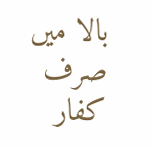بالا میں صرف کفار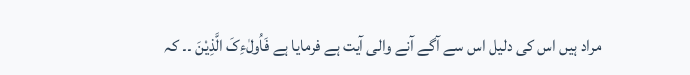مراد ہیں اس کی دلیل اس سے آگے آنے والی آیت ہے فرمایا ہے فَاُولٰءِکَ الَّذِیْنَ ۔۔ کہ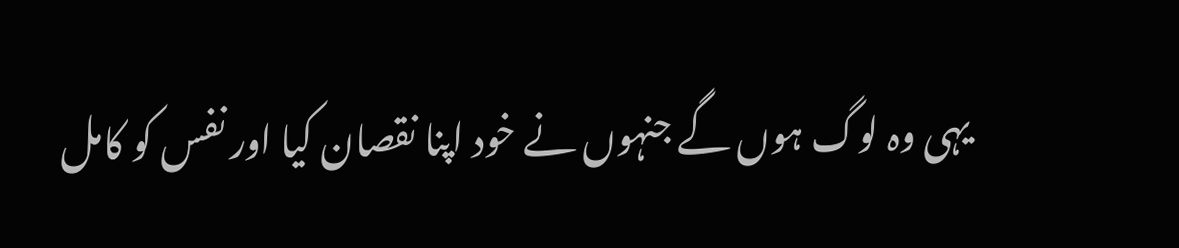یہی وہ لوگ ہوں گے جنہوں نے خود اپنا نقصان کیا اور نفس کو کامل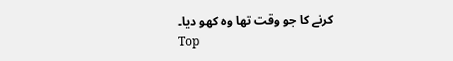کرنے کا جو وقت تھا وہ کھو دیا۔
Top